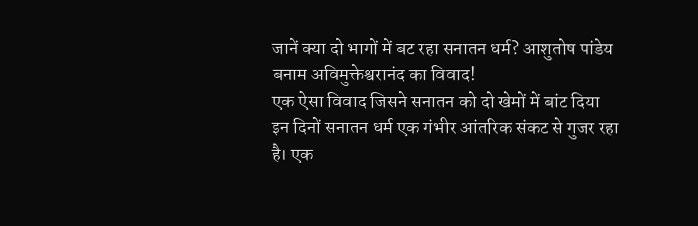जानें क्या दो भागों में बट रहा सनातन धर्म? आशुतोष पांडेय बनाम अविमुक्तेश्वरानंद का विवाद!
एक ऐसा विवाद जिसने सनातन को दो खेमों में बांट दिया
इन दिनों सनातन धर्म एक गंभीर आंतरिक संकट से गुजर रहा है। एक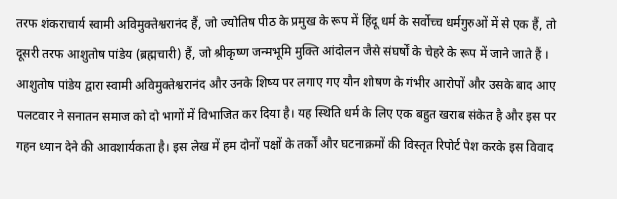तरफ शंकराचार्य स्वामी अविमुक्तेश्वरानंद हैं, जो ज्योतिष पीठ के प्रमुख के रूप में हिंदू धर्म के सर्वोच्च धर्मगुरुओं में से एक हैं, तो दूसरी तरफ आशुतोष पांडेय (ब्रह्मचारी) हैं, जो श्रीकृष्ण जन्मभूमि मुक्ति आंदोलन जैसे संघर्षों के चेहरे के रूप में जाने जाते हैं । आशुतोष पांडेय द्वारा स्वामी अविमुक्तेश्वरानंद और उनके शिष्य पर लगाए गए यौन शोषण के गंभीर आरोपों और उसके बाद आए पलटवार ने सनातन समाज को दो भागों में विभाजित कर दिया है। यह स्थिति धर्म के लिए एक बहुत खराब संकेत है और इस पर गहन ध्यान देने की आवशार्यकता है। इस लेख में हम दोनों पक्षों के तर्कों और घटनाक्रमों की विस्तृत रिपोर्ट पेश करके इस विवाद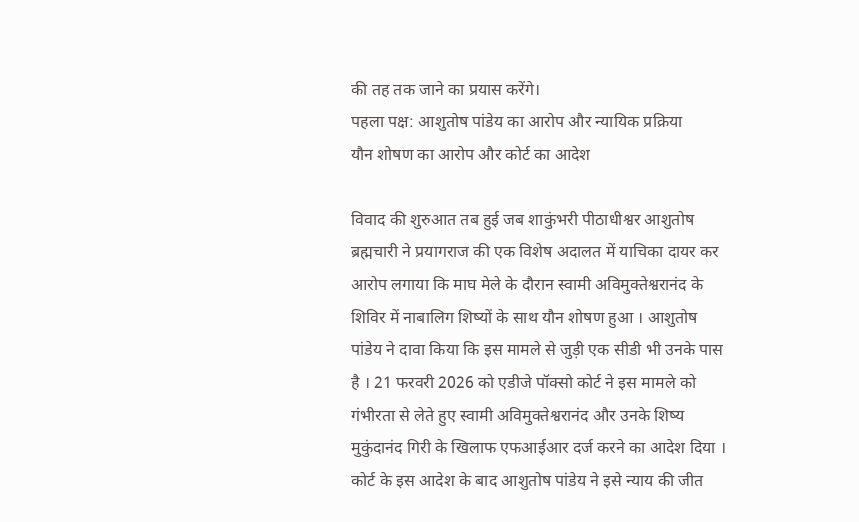की तह तक जाने का प्रयास करेंगे।
पहला पक्ष: आशुतोष पांडेय का आरोप और न्यायिक प्रक्रिया
यौन शोषण का आरोप और कोर्ट का आदेश

विवाद की शुरुआत तब हुई जब शाकुंभरी पीठाधीश्वर आशुतोष ब्रह्मचारी ने प्रयागराज की एक विशेष अदालत में याचिका दायर कर आरोप लगाया कि माघ मेले के दौरान स्वामी अविमुक्तेश्वरानंद के शिविर में नाबालिग शिष्यों के साथ यौन शोषण हुआ । आशुतोष पांडेय ने दावा किया कि इस मामले से जुड़ी एक सीडी भी उनके पास है । 21 फरवरी 2026 को एडीजे पॉक्सो कोर्ट ने इस मामले को गंभीरता से लेते हुए स्वामी अविमुक्तेश्वरानंद और उनके शिष्य मुकुंदानंद गिरी के खिलाफ एफआईआर दर्ज करने का आदेश दिया । कोर्ट के इस आदेश के बाद आशुतोष पांडेय ने इसे न्याय की जीत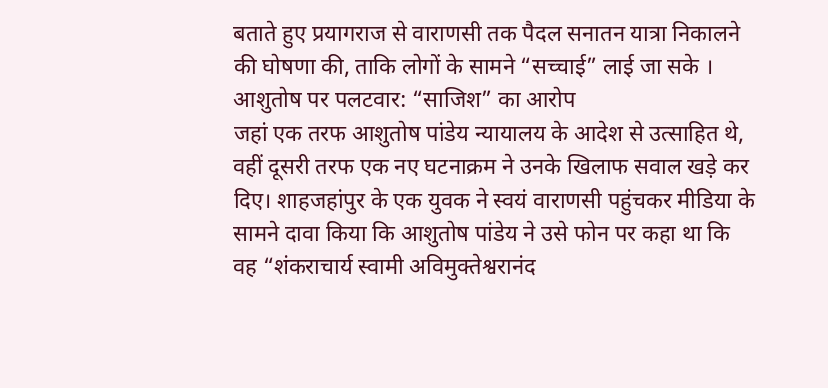बताते हुए प्रयागराज से वाराणसी तक पैदल सनातन यात्रा निकालने की घोषणा की, ताकि लोगों के सामने “सच्चाई” लाई जा सके ।
आशुतोष पर पलटवार: “साजिश” का आरोप
जहां एक तरफ आशुतोष पांडेय न्यायालय के आदेश से उत्साहित थे, वहीं दूसरी तरफ एक नए घटनाक्रम ने उनके खिलाफ सवाल खड़े कर दिए। शाहजहांपुर के एक युवक ने स्वयं वाराणसी पहुंचकर मीडिया के सामने दावा किया कि आशुतोष पांडेय ने उसे फोन पर कहा था कि वह “शंकराचार्य स्वामी अविमुक्तेश्वरानंद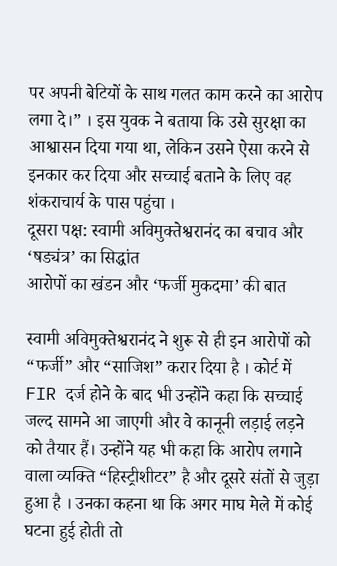पर अपनी बेटियों के साथ गलत काम करने का आरोप लगा दे।” । इस युवक ने बताया कि उसे सुरक्षा का आश्वासन दिया गया था, लेकिन उसने ऐसा करने से इनकार कर दिया और सच्चाई बताने के लिए वह शंकराचार्य के पास पहुंचा ।
दूसरा पक्ष: स्वामी अविमुक्तेश्वरानंद का बचाव और ‘षड्यंत्र’ का सिद्धांत
आरोपों का खंडन और ‘फर्जी मुकदमा’ की बात

स्वामी अविमुक्तेश्वरानंद ने शुरू से ही इन आरोपों को “फर्जी” और “साजिश” करार दिया है । कोर्ट में FIR दर्ज होने के बाद भी उन्होंने कहा कि सच्चाई जल्द सामने आ जाएगी और वे कानूनी लड़ाई लड़ने को तैयार हैं। उन्होंने यह भी कहा कि आरोप लगाने वाला व्यक्ति “हिस्ट्रीशीटर” है और दूसरे संतों से जुड़ा हुआ है । उनका कहना था कि अगर माघ मेले में कोई घटना हुई होती तो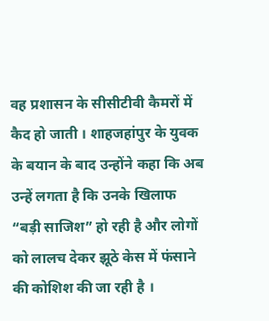वह प्रशासन के सीसीटीवी कैमरों में कैद हो जाती । शाहजहांपुर के युवक के बयान के बाद उन्होंने कहा कि अब उन्हें लगता है कि उनके खिलाफ “बड़ी साजिश” हो रही है और लोगों को लालच देकर झूठे केस में फंसाने की कोशिश की जा रही है ।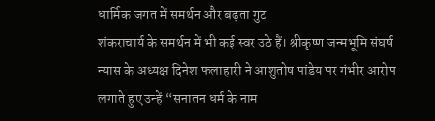धार्मिक जगत में समर्थन और बढ़ता गुट
शंकराचार्य के समर्थन में भी कई स्वर उठे हैं। श्रीकृष्ण जन्मभूमि संघर्ष न्यास के अध्यक्ष दिनेश फलाहारी ने आशुतोष पांडेय पर गंभीर आरोप लगाते हुए उन्हें “सनातन धर्म के नाम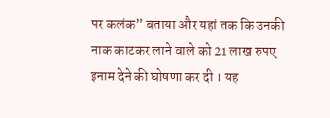पर कलंक” बताया और यहां तक कि उनकी नाक काटकर लाने वाले को 21 लाख रुपए इनाम देने की घोषणा कर दी । यह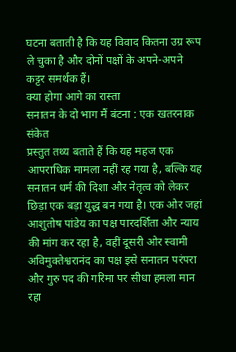घटना बताती है कि यह विवाद कितना उग्र रूप ले चुका है और दोनों पक्षों के अपने-अपने कट्टर समर्थक हैं।
क्या होगा आगे का रास्ता
सनातन के दो भाग मैं बंटना : एक खतरनाक संकेत
प्रस्तुत तथ्य बताते हैं कि यह महज एक आपराधिक मामला नहीं रह गया है, बल्कि यह सनातन धर्म की दिशा और नेतृत्व को लेकर छिड़ा एक बड़ा युद्ध बन गया है। एक ओर जहां आशुतोष पांडेय का पक्ष पारदर्शिता और न्याय की मांग कर रहा है, वहीं दूसरी ओर स्वामी अविमुक्तेश्वरानंद का पक्ष इसे सनातन परंपरा और गुरु पद की गरिमा पर सीधा हमला मान रहा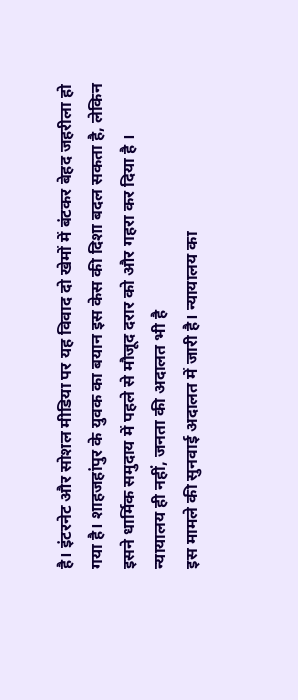है। इंटरनेट और सोशल मीडिया पर यह विवाद दो खेमों में बंटकर बेहद जहरीला हो गया है। शाहजहांपुर के युवक का बयान इस केस की दिशा बदल सकता है, लेकिन इसने धार्मिक समुदाय में पहले से मौजूद दरार को और गहरा कर दिया है ।
न्यायालय ही नहीं, जनता की अदालत भी है
इस मामले की सुनवाई अदालत में जारी है। न्यायालय का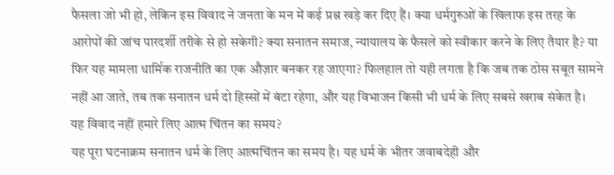फैसला जो भी हो, लेकिन इस विवाद ने जनता के मन में कई प्रश्न खड़े कर दिए हैं। क्या धर्मगुरुओं के खिलाफ इस तरह के आरोपों की जांच पारदर्शी तरीके से हो सकेगी? क्या सनातन समाज, न्यायालय के फैसले को स्वीकार करने के लिए तैयार है? या फिर यह मामला धार्मिक राजनीति का एक औज़ार बनकर रह जाएगा? फिलहाल तो यही लगता है कि जब तक ठोस सबूत सामने नहीं आ जाते, तब तक सनातन धर्म दो हिस्सों में बंटा रहेगा, और यह विभाजन किसी भी धर्म के लिए सबसे खराब संकेत है।
यह विवाद नहीं हमारे लिए आत्म चिंतन का समय?
यह पूरा घटनाक्रम सनातन धर्म के लिए आत्मचिंतन का समय है। यह धर्म के भीतर जवाबदेही और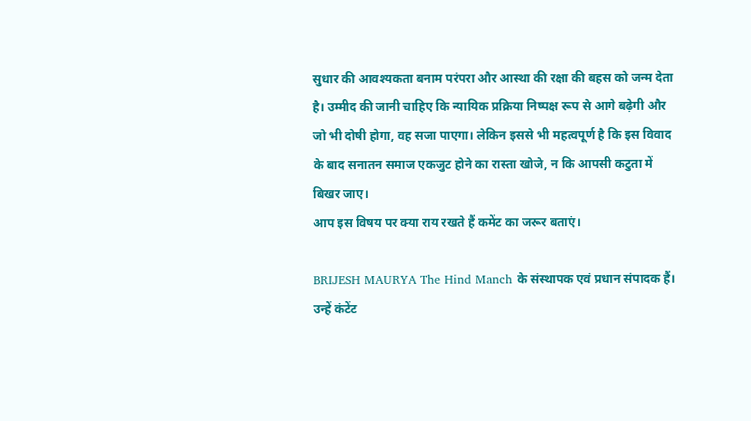सुधार की आवश्यकता बनाम परंपरा और आस्था की रक्षा की बहस को जन्म देता है। उम्मीद की जानी चाहिए कि न्यायिक प्रक्रिया निष्पक्ष रूप से आगे बढ़ेगी और जो भी दोषी होगा, वह सजा पाएगा। लेकिन इससे भी महत्वपूर्ण है कि इस विवाद के बाद सनातन समाज एकजुट होने का रास्ता खोजे, न कि आपसी कटुता में बिखर जाए।
आप इस विषय पर क्या राय रखते हैं कमेंट का जरूर बताएं।

BRIJESH MAURYA The Hind Manch के संस्थापक एवं प्रधान संपादक हैं। उन्हें कंटेंट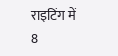राइटिंग में 8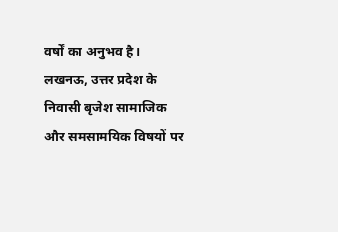वर्षों का अनुभव है। लखनऊ, उत्तर प्रदेश के निवासी बृजेश सामाजिक और समसामयिक विषयों पर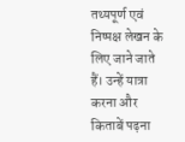तथ्यपूर्ण एवं निष्पक्ष लेखन के लिए जाने जाते हैं। उन्हें यात्रा करना और किताबें पढ़ना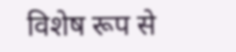विशेष रूप से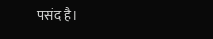पसंद है।